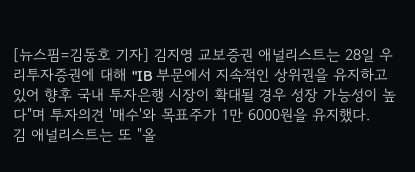[뉴스핌=김동호 기자] 김지영 교보증권 애널리스트는 28일 우리투자증권에 대해 "IB 부문에서 지속적인 상위권을 유지하고 있어 향후 국내 투자은행 시장이 확대될 경우 성장 가능성이 높다"며 투자의견 '매수'와 목표주가 1만 6000원을 유지했다.
김 애널리스트는 또 "올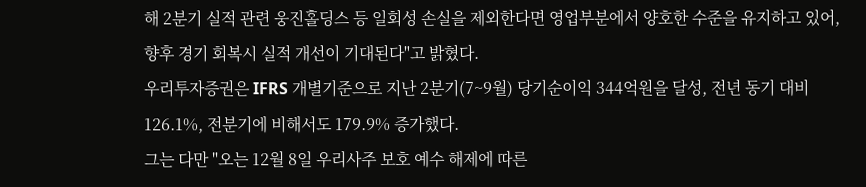해 2분기 실적 관련 웅진홀딩스 등 일회성 손실을 제외한다면 영업부분에서 양호한 수준을 유지하고 있어, 향후 경기 회복시 실적 개선이 기대된다"고 밝혔다.
우리투자증권은 IFRS 개별기준으로 지난 2분기(7~9월) 당기순이익 344억원을 달성, 전년 동기 대비 126.1%, 전분기에 비해서도 179.9% 증가했다.
그는 다만 "오는 12월 8일 우리사주 보호 예수 해제에 따른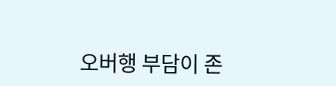오버행 부담이 존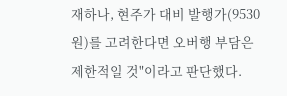재하나, 현주가 대비 발행가(9530원)를 고려한다면 오버행 부담은 제한적일 것"이라고 판단했다.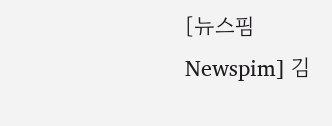[뉴스핌 Newspim] 김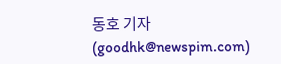동호 기자 (goodhk@newspim.com)